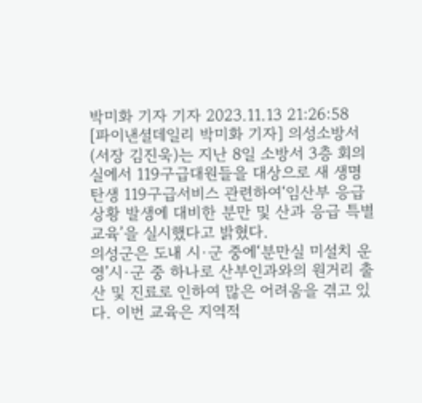박미화 기자 기자 2023.11.13 21:26:58
[파이낸셜데일리 박미화 기자] 의성소방서(서장 김진욱)는 지난 8일 소방서 3층 회의실에서 119구급대원들을 대상으로 새 생명 탄생 119구급서비스 관련하여‘임산부 응급상황 발생에 대비한 분만 및 산과 응급 특별교육’을 실시했다고 밝혔다.
의성군은 도내 시·군 중에‘분만실 미설치 운영’시·군 중 하나로 산부인과와의 원거리 출산 및 진료로 인하여 많은 어려움을 겪고 있다. 이번 교육은 지역적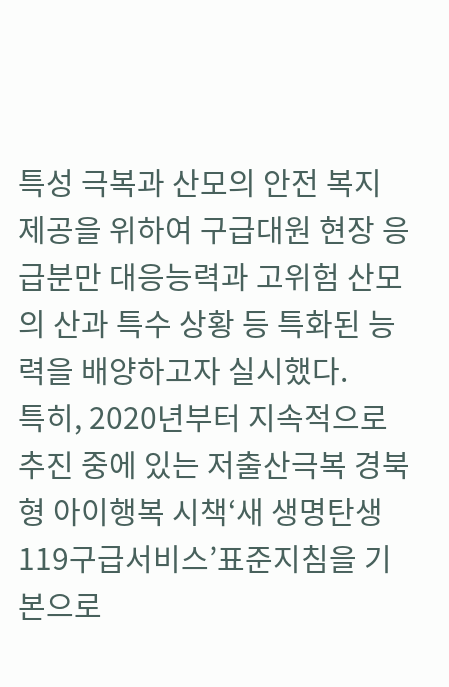특성 극복과 산모의 안전 복지 제공을 위하여 구급대원 현장 응급분만 대응능력과 고위험 산모의 산과 특수 상황 등 특화된 능력을 배양하고자 실시했다.
특히, 2020년부터 지속적으로 추진 중에 있는 저출산극복 경북형 아이행복 시책‘새 생명탄생 119구급서비스’표준지침을 기본으로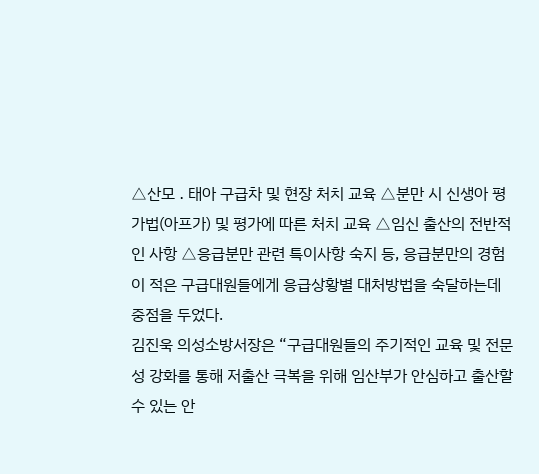△산모 ․ 태아 구급차 및 현장 처치 교육 △분만 시 신생아 평가법(아프가) 및 평가에 따른 처치 교육 △임신 출산의 전반적인 사항 △응급분만 관련 특이사항 숙지 등, 응급분만의 경험이 적은 구급대원들에게 응급상황별 대처방법을 숙달하는데 중점을 두었다.
김진욱 의성소방서장은 “구급대원들의 주기적인 교육 및 전문성 강화를 통해 저출산 극복을 위해 임산부가 안심하고 출산할 수 있는 안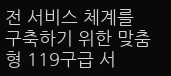전 서비스 체계를 구축하기 위한 맞춤형 119구급 서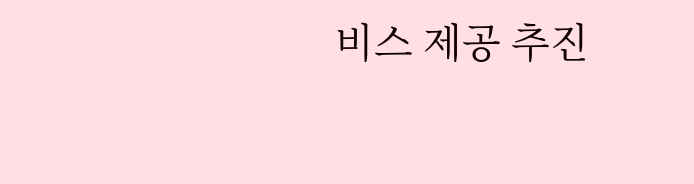비스 제공 추진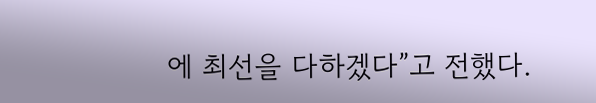에 최선을 다하겠다”고 전했다.